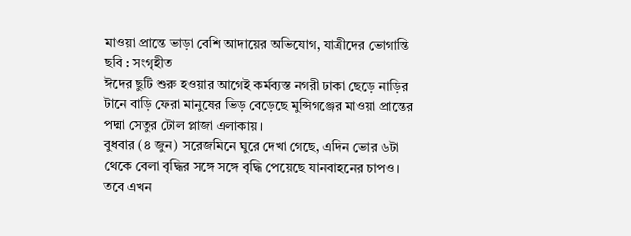মাওয়া প্রান্তে ভাড়া বেশি আদায়ের অভিযোগ, যাত্রীদের ভোগান্তি
ছবি : সংগৃহীত
ঈদের ছুটি শুরু হওয়ার আগেই কর্মব্যস্ত নগরী ঢাকা ছেড়ে নাড়ির টানে বাড়ি ফেরা মানুষের ভিড় বেড়েছে মুন্সিগঞ্জের মাওয়া প্রান্তের পদ্মা সেতুর টোল প্লাজা এলাকায়।
বুধবার (৪ জুন) সরেজমিনে ঘুরে দেখা গেছে, এদিন ভোর ৬টা থেকে বেলা বৃদ্ধির সঙ্গে সঙ্গে বৃদ্ধি পেয়েছে যানবাহনের চাপও। তবে এখন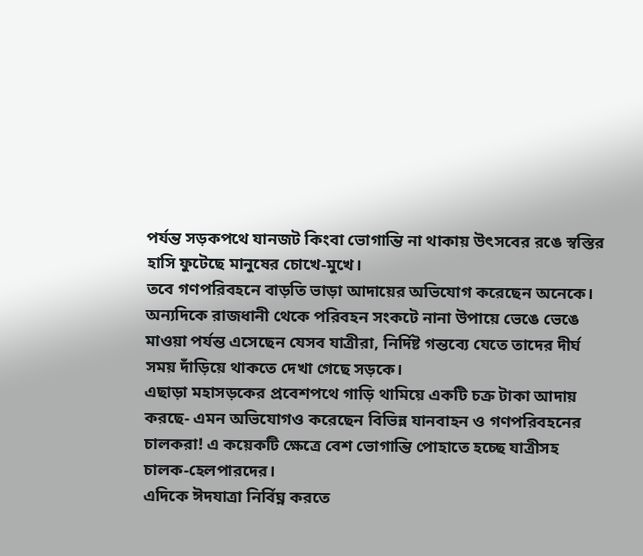পর্যন্ত সড়কপথে যানজট কিংবা ভোগান্তি না থাকায় উৎসবের রঙে স্বস্তির হাসি ফুটেছে মানুষের চোখে-মুখে।
তবে গণপরিবহনে বাড়তি ভাড়া আদায়ের অভিযোগ করেছেন অনেকে। অন্যদিকে রাজধানী থেকে পরিবহন সংকটে নানা উপায়ে ভেঙে ভেঙে মাওয়া পর্যন্ত এসেছেন যেসব যাত্রীরা, নির্দিষ্ট গন্তব্যে যেতে তাদের দীর্ঘ সময় দাঁড়িয়ে থাকতে দেখা গেছে সড়কে।
এছাড়া মহাসড়কের প্রবেশপথে গাড়ি থামিয়ে একটি চক্র টাকা আদায় করছে- এমন অভিযোগও করেছেন বিভিন্ন যানবাহন ও গণপরিবহনের চালকরা! এ কয়েকটি ক্ষেত্রে বেশ ভোগান্তি পোহাতে হচ্ছে যাত্রীসহ চালক-হেলপারদের।
এদিকে ঈদযাত্রা নির্বিঘ্ন করতে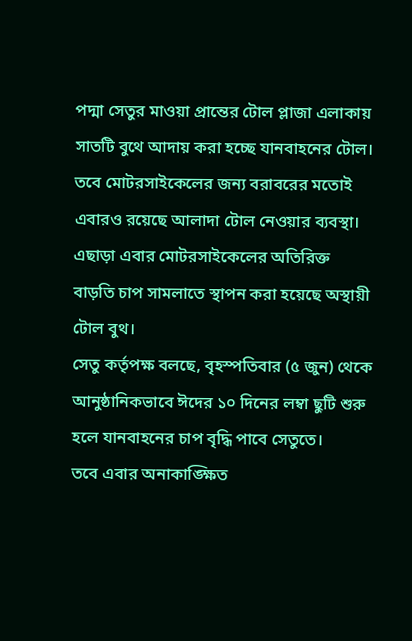পদ্মা সেতুর মাওয়া প্রান্তের টোল প্লাজা এলাকায় সাতটি বুথে আদায় করা হচ্ছে যানবাহনের টোল। তবে মোটরসাইকেলের জন্য বরাবরের মতোই এবারও রয়েছে আলাদা টোল নেওয়ার ব্যবস্থা। এছাড়া এবার মোটরসাইকেলের অতিরিক্ত বাড়তি চাপ সামলাতে স্থাপন করা হয়েছে অস্থায়ী টোল বুথ।
সেতু কর্তৃপক্ষ বলছে, বৃহস্পতিবার (৫ জুন) থেকে আনুষ্ঠানিকভাবে ঈদের ১০ দিনের লম্বা ছুটি শুরু হলে যানবাহনের চাপ বৃদ্ধি পাবে সেতুতে।
তবে এবার অনাকাঙ্ক্ষিত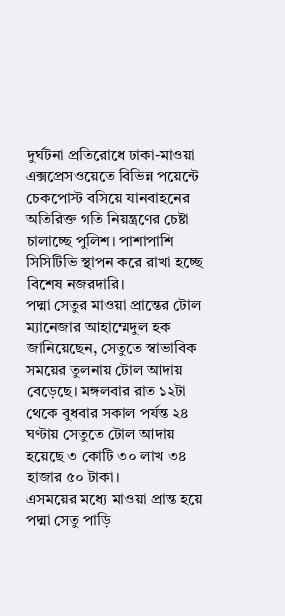দুর্ঘটনা প্রতিরোধে ঢাকা-মাওয়া এক্সপ্রেসওয়েতে বিভিন্ন পয়েন্টে চেকপোস্ট বসিয়ে যানবাহনের অতিরিক্ত গতি নিয়ন্ত্রণের চেষ্টা চালাচ্ছে পুলিশ। পাশাপাশি সিসিটিভি স্থাপন করে রাখা হচ্ছে বিশেষ নজরদারি।
পদ্মা সেতুর মাওয়া প্রান্তের টোল ম্যানেজার আহাম্মেদুল হক জানিয়েছেন, সেতুতে স্বাভাবিক সময়ের তুলনায় টোল আদায় বেড়েছে। মঙ্গলবার রাত ১২টা থেকে বুধবার সকাল পর্যন্ত ২৪ ঘণ্টায় সেতুতে টোল আদায় হয়েছে ৩ কোটি ৩০ লাখ ৩৪ হাজার ৫০ টাকা।
এসময়ের মধ্যে মাওয়া প্রান্ত হয়ে পদ্মা সেতু পাড়ি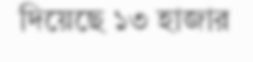দিয়েছে ১৩ হাজার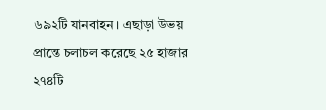৬৯২টি যানবাহন। এছাড়া উভয় প্রান্তে চলাচল করেছে ২৫ হাজার ২৭৪টি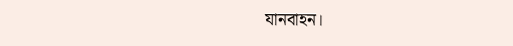যানবাহন।